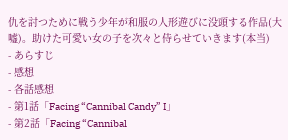仇を討つために戦う少年が和服の人形遊びに没頭する作品(大嘘)。助けた可愛い女の子を次々と侍らせていきます(本当)
- あらすじ
- 感想
- 各話感想
- 第1話「Facing “Cannibal Candy” I」
- 第2話「Facing “Cannibal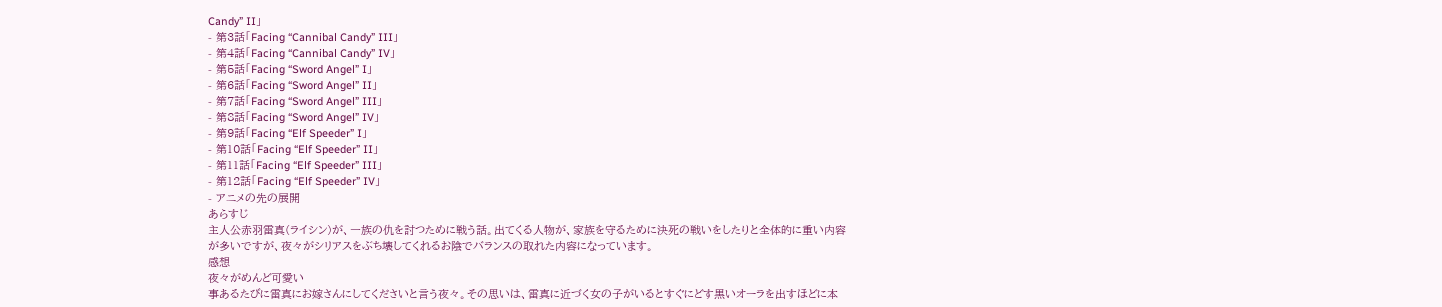Candy” II」
- 第3話「Facing “Cannibal Candy” III」
- 第4話「Facing “Cannibal Candy” IV」
- 第5話「Facing “Sword Angel” I」
- 第6話「Facing “Sword Angel” II」
- 第7話「Facing “Sword Angel” III」
- 第8話「Facing “Sword Angel” IV」
- 第9話「Facing “Elf Speeder” I」
- 第10話「Facing “Elf Speeder” II」
- 第11話「Facing “Elf Speeder” III」
- 第12話「Facing “Elf Speeder” IV」
- アニメの先の展開
あらすじ
主人公赤羽雷真(ライシン)が、一族の仇を討つために戦う話。出てくる人物が、家族を守るために決死の戦いをしたりと全体的に重い内容が多いですが、夜々がシリアスをぶち壊してくれるお陰でバランスの取れた内容になっています。
感想
夜々がめんど可愛い
事あるたびに雷真にお嫁さんにしてくださいと言う夜々。その思いは、雷真に近づく女の子がいるとすぐにどす黒いオーラを出すほどに本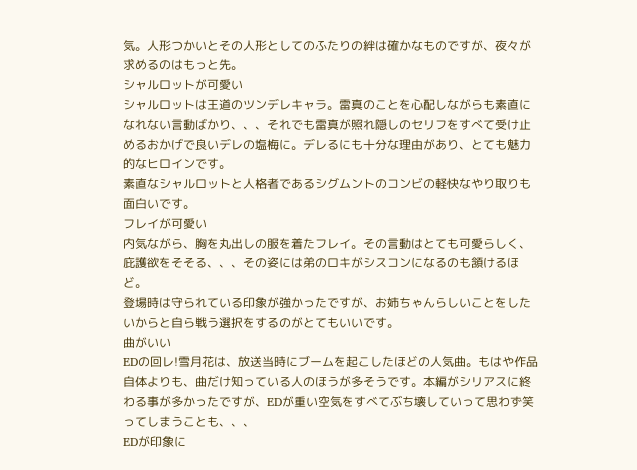気。人形つかいとその人形としてのふたりの絆は確かなものですが、夜々が求めるのはもっと先。
シャルロットが可愛い
シャルロットは王道のツンデレキャラ。雷真のことを心配しながらも素直になれない言動ばかり、、、それでも雷真が照れ隠しのセリフをすべて受け止めるおかげで良いデレの塩梅に。デレるにも十分な理由があり、とても魅力的なヒロインです。
素直なシャルロットと人格者であるシグムントのコンビの軽快なやり取りも面白いです。
フレイが可愛い
内気ながら、胸を丸出しの服を着たフレイ。その言動はとても可愛らしく、庇護欲をそそる、、、その姿には弟のロキがシスコンになるのも頷けるほど。
登場時は守られている印象が強かったですが、お姉ちゃんらしいことをしたいからと自ら戦う選択をするのがとてもいいです。
曲がいい
EDの回レ!雪月花は、放送当時にブームを起こしたほどの人気曲。もはや作品自体よりも、曲だけ知っている人のほうが多そうです。本編がシリアスに終わる事が多かったですが、EDが重い空気をすべてぶち壊していって思わず笑ってしまうことも、、、
EDが印象に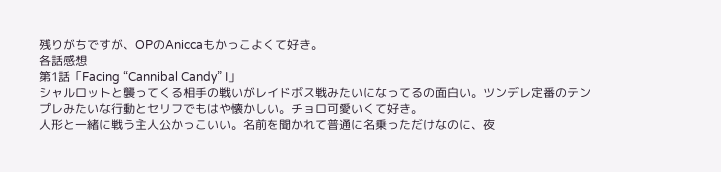残りがちですが、OPのAniccaもかっこよくて好き。
各話感想
第1話「Facing “Cannibal Candy” I」
シャルロットと襲ってくる相手の戦いがレイドボス戦みたいになってるの面白い。ツンデレ定番のテンプレみたいな行動とセリフでもはや懐かしい。チョロ可愛いくて好き。
人形と一緒に戦う主人公かっこいい。名前を聞かれて普通に名乗っただけなのに、夜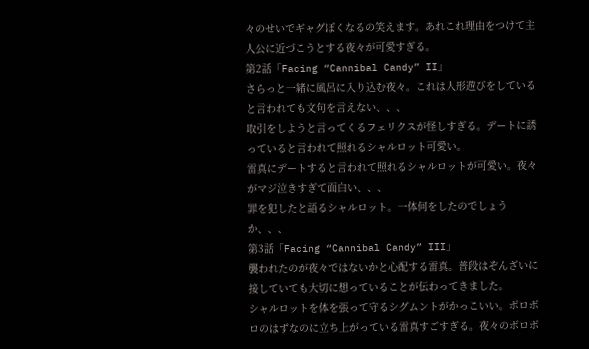々のせいでギャグぽくなるの笑えます。あれこれ理由をつけて主人公に近づこうとする夜々が可愛すぎる。
第2話「Facing “Cannibal Candy” II」
さらっと一緒に風呂に入り込む夜々。これは人形遊びをしていると言われても文句を言えない、、、
取引をしようと言ってくるフェリクスが怪しすぎる。デートに誘っていると言われて照れるシャルロット可愛い。
雷真にデートすると言われて照れるシャルロットが可愛い。夜々がマジ泣きすぎて面白い、、、
罪を犯したと語るシャルロット。一体何をしたのでしょうか、、、
第3話「Facing “Cannibal Candy” III」
襲われたのが夜々ではないかと心配する雷真。普段はぞんざいに接していても大切に想っていることが伝わってきました。
シャルロットを体を張って守るシグムントがかっこいい。ボロボロのはずなのに立ち上がっている雷真すごすぎる。夜々のボロボ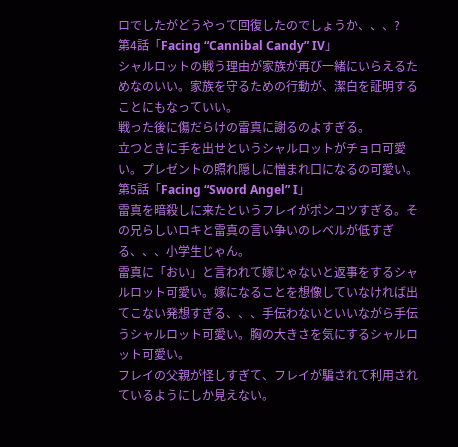ロでしたがどうやって回復したのでしょうか、、、?
第4話「Facing “Cannibal Candy” IV」
シャルロットの戦う理由が家族が再び一緒にいらえるためなのいい。家族を守るための行動が、潔白を証明することにもなっていい。
戦った後に傷だらけの雷真に謝るのよすぎる。
立つときに手を出せというシャルロットがチョロ可愛い。プレゼントの照れ隠しに憎まれ口になるの可愛い。
第5話「Facing “Sword Angel” I」
雷真を暗殺しに来たというフレイがポンコツすぎる。その兄らしいロキと雷真の言い争いのレベルが低すぎる、、、小学生じゃん。
雷真に「おい」と言われて嫁じゃないと返事をするシャルロット可愛い。嫁になることを想像していなければ出てこない発想すぎる、、、手伝わないといいながら手伝うシャルロット可愛い。胸の大きさを気にするシャルロット可愛い。
フレイの父親が怪しすぎて、フレイが騙されて利用されているようにしか見えない。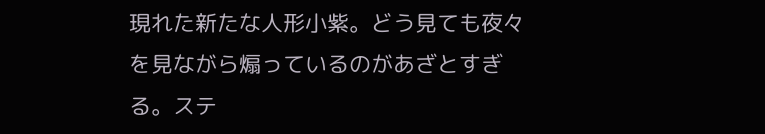現れた新たな人形小紫。どう見ても夜々を見ながら煽っているのがあざとすぎる。ステ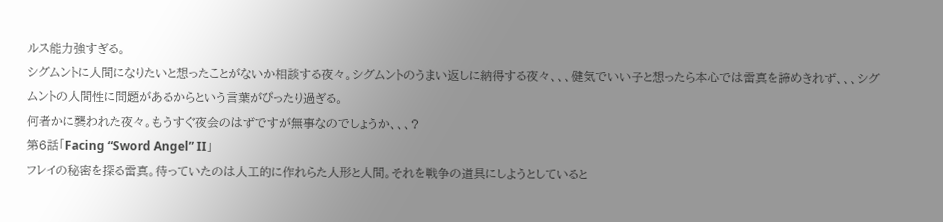ルス能力強すぎる。
シグムントに人間になりたいと想ったことがないか相談する夜々。シグムントのうまい返しに納得する夜々、、、健気でいい子と想ったら本心では雷真を諦めきれず、、、シグムントの人間性に問題があるからという言葉がぴったり過ぎる。
何者かに襲われた夜々。もうすぐ夜会のはずですが無事なのでしょうか、、、?
第6話「Facing “Sword Angel” II」
フレイの秘密を探る雷真。待っていたのは人工的に作れらた人形と人間。それを戦争の道具にしようとしていると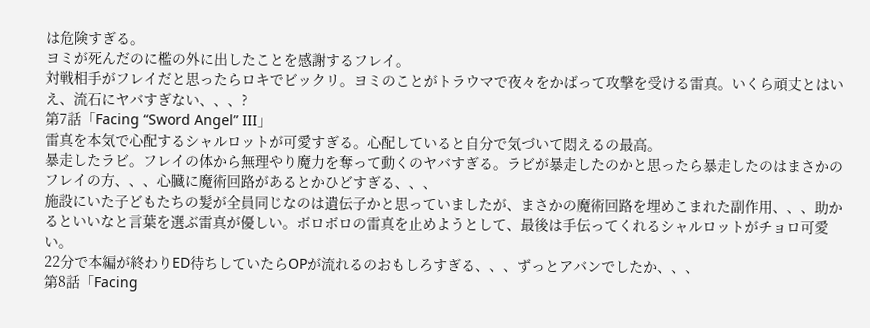は危険すぎる。
ヨミが死んだのに檻の外に出したことを感謝するフレイ。
対戦相手がフレイだと思ったらロキでビックリ。ヨミのことがトラウマで夜々をかばって攻撃を受ける雷真。いくら頑丈とはいえ、流石にヤバすぎない、、、?
第7話「Facing “Sword Angel” III」
雷真を本気で心配するシャルロットが可愛すぎる。心配していると自分で気づいて悶えるの最高。
暴走したラビ。フレイの体から無理やり魔力を奪って動くのヤバすぎる。ラビが暴走したのかと思ったら暴走したのはまさかのフレイの方、、、心臓に魔術回路があるとかひどすぎる、、、
施設にいた子どもたちの髪が全員同じなのは遺伝子かと思っていましたが、まさかの魔術回路を埋めこまれた副作用、、、助かるといいなと言葉を選ぶ雷真が優しい。ボロボロの雷真を止めようとして、最後は手伝ってくれるシャルロットがチョロ可愛い。
22分で本編が終わりED待ちしていたらOPが流れるのおもしろすぎる、、、ずっとアバンでしたか、、、
第8話「Facing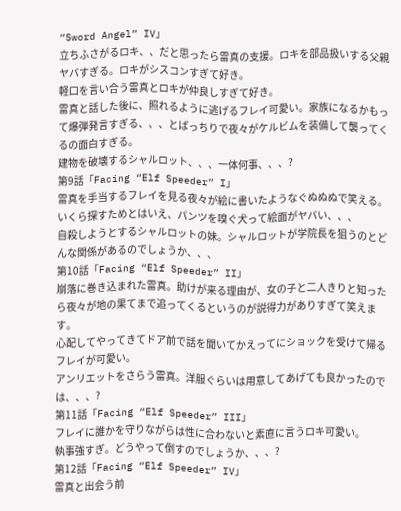“Sword Angel” IV」
立ちふさがるロキ、、だと思ったら雷真の支援。ロキを部品扱いする父親ヤバすぎる。ロキがシスコンすぎて好き。
軽口を言い合う雷真とロキが仲良しすぎて好き。
雷真と話した後に、照れるように逃げるフレイ可愛い。家族になるかもって爆弾発言すぎる、、、とばっちりで夜々がケルビムを装備して襲ってくるの面白すぎる。
建物を破壊するシャルロット、、、一体何事、、、?
第9話「Facing “Elf Speeder” I」
雷真を手当するフレイを見る夜々が絵に書いたようなぐぬぬぬで笑える。
いくら探すためとはいえ、パンツを嗅ぐ犬って絵面がヤバい、、、
自殺しようとするシャルロットの妹。シャルロットが学院長を狙うのとどんな関係があるのでしょうか、、、
第10話「Facing “Elf Speeder” II」
崩落に巻き込まれた雷真。助けが来る理由が、女の子と二人きりと知ったら夜々が地の果てまで追ってくるというのが説得力がありすぎて笑えます。
心配してやってきてドア前で話を聞いてかえってにショックを受けて帰るフレイが可愛い。
アンリエットをさらう雷真。洋服ぐらいは用意してあげても良かったのでは、、、?
第11話「Facing “Elf Speeder” III」
フレイに誰かを守りながらは性に合わないと素直に言うロキ可愛い。
執事強すぎ。どうやって倒すのでしょうか、、、?
第12話「Facing “Elf Speeder” IV」
雷真と出会う前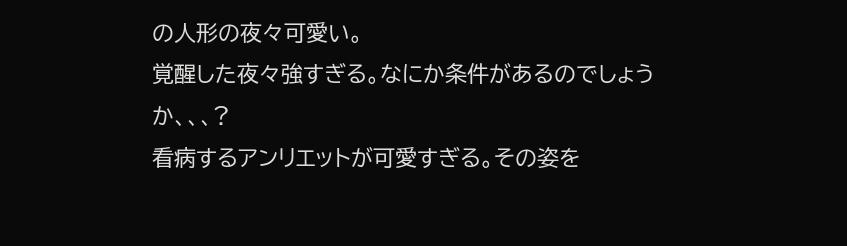の人形の夜々可愛い。
覚醒した夜々強すぎる。なにか条件があるのでしょうか、、、?
看病するアンリエットが可愛すぎる。その姿を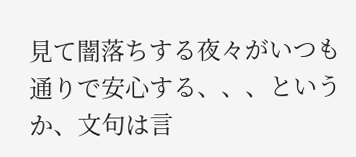見て闇落ちする夜々がいつも通りで安心する、、、というか、文句は言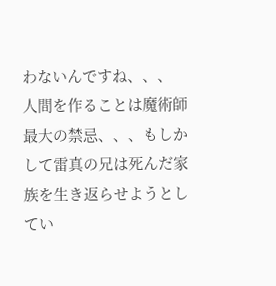わないんですね、、、
人間を作ることは魔術師最大の禁忌、、、もしかして雷真の兄は死んだ家族を生き返らせようとしてい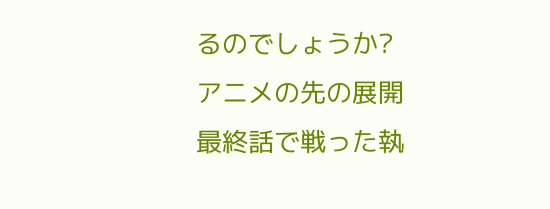るのでしょうか?
アニメの先の展開
最終話で戦った執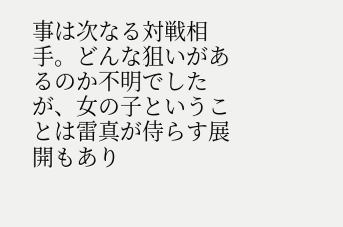事は次なる対戦相手。どんな狙いがあるのか不明でしたが、女の子ということは雷真が侍らす展開もあり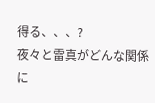得る、、、?
夜々と雷真がどんな関係に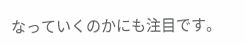なっていくのかにも注目です。